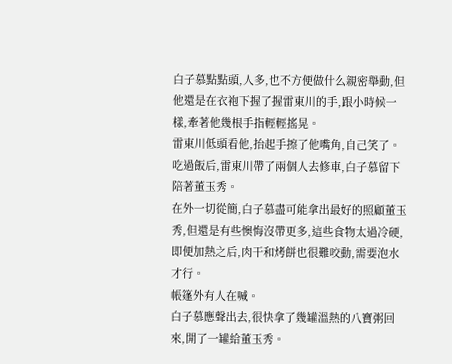白子慕點點頭,人多,也不方便做什么親密舉動,但他還是在衣袍下握了握雷東川的手,跟小時候一樣,牽著他幾根手指輕輕搖晃。
雷東川低頭看他,抬起手擦了他嘴角,自己笑了。
吃過飯后,雷東川帶了兩個人去修車,白子慕留下陪著董玉秀。
在外一切從簡,白子慕盡可能拿出最好的照顧董玉秀,但還是有些懊悔沒帶更多,這些食物太過冷硬,即便加熱之后,肉干和烤餅也很難咬動,需要泡水才行。
帳篷外有人在喊。
白子慕應聲出去,很快拿了幾罐溫熱的八寶粥回來,開了一罐給董玉秀。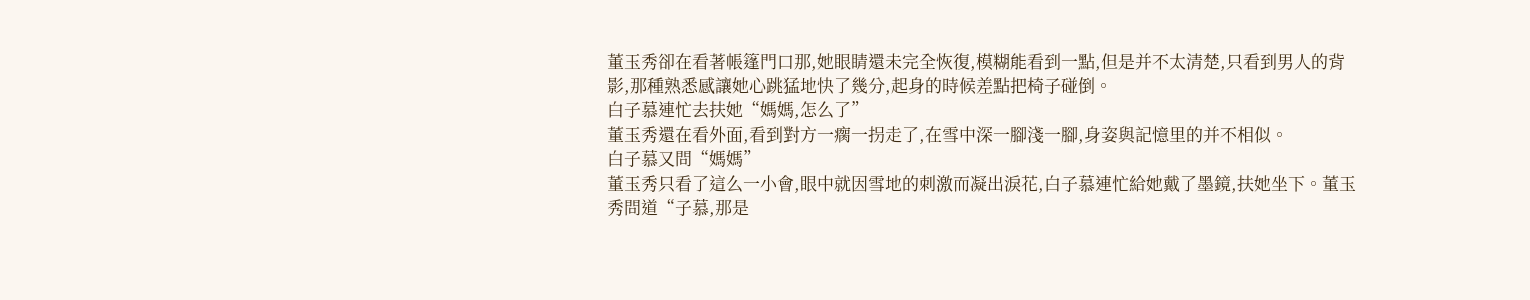董玉秀卻在看著帳篷門口那,她眼睛還未完全恢復,模糊能看到一點,但是并不太清楚,只看到男人的背影,那種熟悉感讓她心跳猛地快了幾分,起身的時候差點把椅子碰倒。
白子慕連忙去扶她“媽媽,怎么了”
董玉秀還在看外面,看到對方一瘸一拐走了,在雪中深一腳淺一腳,身姿與記憶里的并不相似。
白子慕又問“媽媽”
董玉秀只看了這么一小會,眼中就因雪地的刺激而凝出淚花,白子慕連忙給她戴了墨鏡,扶她坐下。董玉秀問道“子慕,那是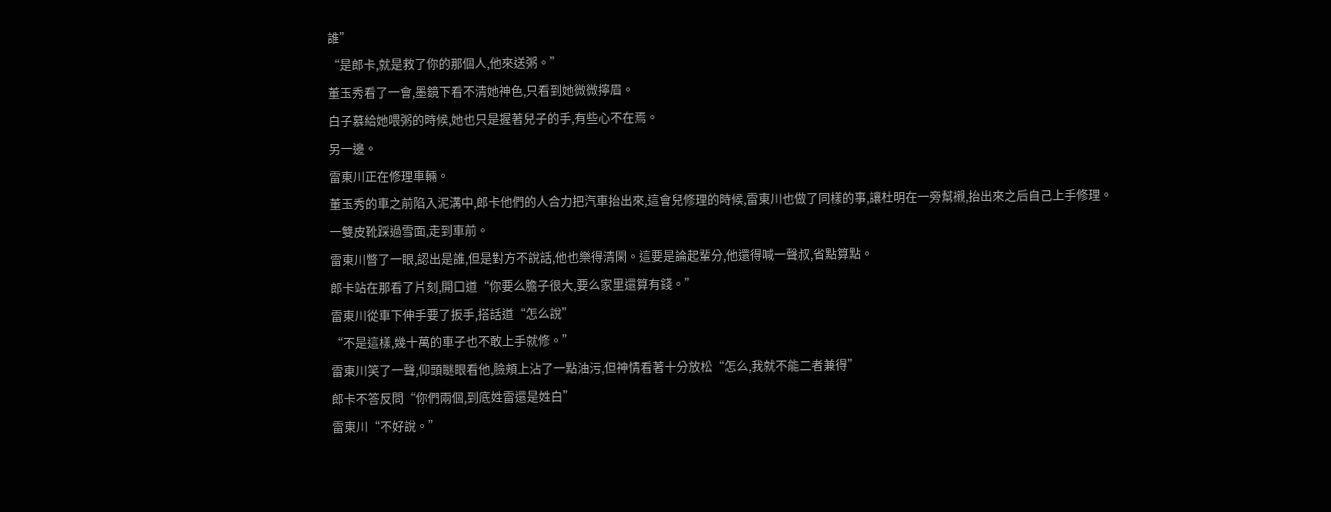誰”
“是郎卡,就是救了你的那個人,他來送粥。”
董玉秀看了一會,墨鏡下看不清她神色,只看到她微微擰眉。
白子慕給她喂粥的時候,她也只是握著兒子的手,有些心不在焉。
另一邊。
雷東川正在修理車輛。
董玉秀的車之前陷入泥溝中,郎卡他們的人合力把汽車抬出來,這會兒修理的時候,雷東川也做了同樣的事,讓杜明在一旁幫襯,抬出來之后自己上手修理。
一雙皮靴踩過雪面,走到車前。
雷東川瞥了一眼,認出是誰,但是對方不說話,他也樂得清閑。這要是論起輩分,他還得喊一聲叔,省點算點。
郎卡站在那看了片刻,開口道“你要么膽子很大,要么家里還算有錢。”
雷東川從車下伸手要了扳手,搭話道“怎么說”
“不是這樣,幾十萬的車子也不敢上手就修。”
雷東川笑了一聲,仰頭瞇眼看他,臉頰上沾了一點油污,但神情看著十分放松“怎么,我就不能二者兼得”
郎卡不答反問“你們兩個,到底姓雷還是姓白”
雷東川“不好說。”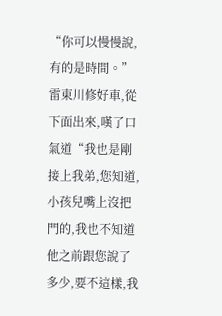“你可以慢慢說,有的是時間。”
雷東川修好車,從下面出來,嘆了口氣道“我也是剛接上我弟,您知道,小孩兒嘴上沒把門的,我也不知道他之前跟您說了多少,要不這樣,我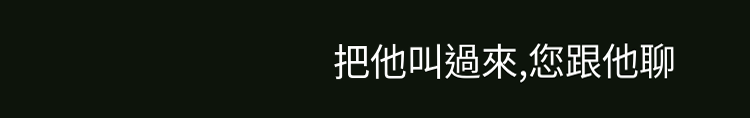把他叫過來,您跟他聊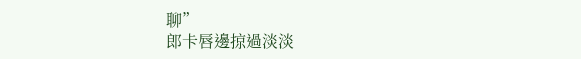聊”
郎卡唇邊掠過淡淡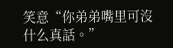笑意“你弟弟嘴里可沒什么真話。”